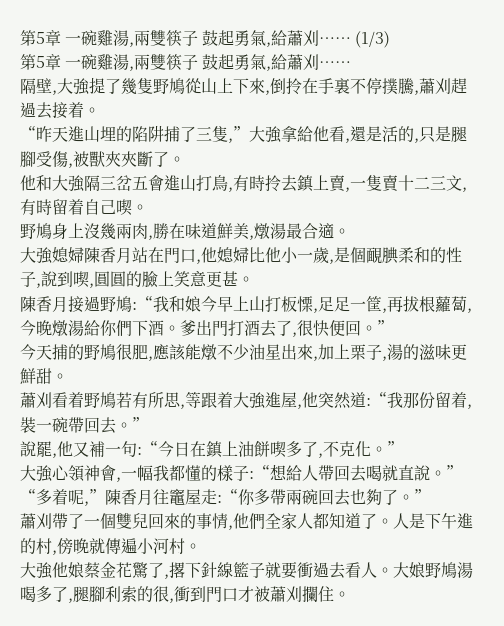第5章 一碗雞湯,兩雙筷子 鼓起勇氣,給蕭刈…… (1/3)
第5章 一碗雞湯,兩雙筷子 鼓起勇氣,給蕭刈……
隔壁,大強提了幾隻野鳩從山上下來,倒拎在手裏不停撲騰,蕭刈趕過去接着。
“昨天進山埋的陷阱捕了三隻,”大強拿給他看,還是活的,只是腿腳受傷,被獸夾夾斷了。
他和大強隔三岔五會進山打鳥,有時拎去鎮上賣,一隻賣十二三文,有時留着自己喫。
野鳩身上沒幾兩肉,勝在味道鮮美,燉湯最合適。
大強媳婦陳香月站在門口,他媳婦比他小一歲,是個靦腆柔和的性子,說到喫,圓圓的臉上笑意更甚。
陳香月接過野鳩:“我和娘今早上山打板慄,足足一筐,再拔根蘿蔔,今晚燉湯給你們下酒。爹出門打酒去了,很快便回。”
今天捕的野鳩很肥,應該能燉不少油星出來,加上栗子,湯的滋味更鮮甜。
蕭刈看着野鳩若有所思,等跟着大強進屋,他突然道:“我那份留着,裝一碗帶回去。”
說罷,他又補一句:“今日在鎮上油餅喫多了,不克化。”
大強心領神會,一幅我都懂的樣子:“想給人帶回去喝就直說。”
“多着呢,”陳香月往竈屋走:“你多帶兩碗回去也夠了。”
蕭刈帶了一個雙兒回來的事情,他們全家人都知道了。人是下午進的村,傍晚就傳遍小河村。
大強他娘蔡金花驚了,撂下針線籃子就要衝過去看人。大娘野鳩湯喝多了,腿腳利索的很,衝到門口才被蕭刈攔住。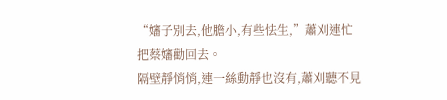“嬸子別去,他膽小,有些怯生,”蕭刈連忙把蔡嬸勸回去。
隔壁靜悄悄,連一絲動靜也沒有,蕭刈聽不見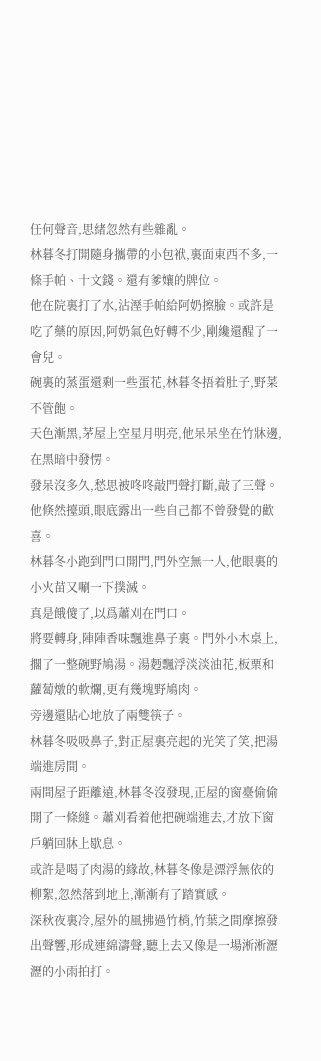任何聲音,思緒忽然有些雜亂。
林暮冬打開隨身攜帶的小包袱,裏面東西不多,一條手帕、十文錢。還有爹孃的牌位。
他在院裏打了水,沾溼手帕給阿奶擦臉。或許是吃了藥的原因,阿奶氣色好轉不少,剛纔還醒了一會兒。
碗裏的蒸蛋還剩一些蛋花,林暮冬捂着肚子,野菜不管飽。
天色漸黑,茅屋上空星月明亮,他呆呆坐在竹牀邊,在黑暗中發愣。
發呆沒多久,愁思被咚咚敲門聲打斷,敲了三聲。他倏然擡頭,眼底露出一些自己都不曾發覺的歡喜。
林暮冬小跑到門口開門,門外空無一人,他眼裏的小火苗又唰一下撲滅。
真是餓傻了,以爲蕭刈在門口。
將要轉身,陣陣香味飄進鼻子裏。門外小木桌上,擱了一整碗野鳩湯。湯麪飄浮淡淡油花,板栗和蘿蔔燉的軟爛,更有幾塊野鳩肉。
旁邊還貼心地放了兩雙筷子。
林暮冬吸吸鼻子,對正屋裏亮起的光笑了笑,把湯端進房間。
兩間屋子距離遠,林暮冬沒發現,正屋的窗臺偷偷開了一條縫。蕭刈看着他把碗端進去,才放下窗戶躺回牀上歇息。
或許是喝了肉湯的緣故,林暮冬像是漂浮無依的柳絮,忽然落到地上,漸漸有了踏實感。
深秋夜裏冷,屋外的風拂過竹梢,竹葉之間摩擦發出聲響,形成連綿濤聲,聽上去又像是一場淅淅瀝瀝的小雨拍打。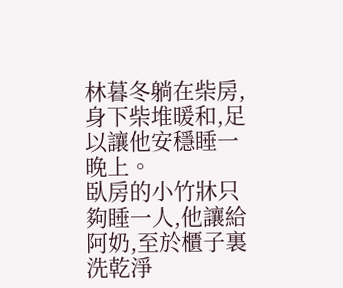林暮冬躺在柴房,身下柴堆暖和,足以讓他安穩睡一晚上。
臥房的小竹牀只夠睡一人,他讓給阿奶,至於櫃子裏洗乾淨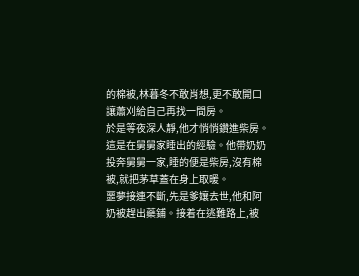的棉被,林暮冬不敢肖想,更不敢開口讓蕭刈給自己再找一間房。
於是等夜深人靜,他才悄悄鑽進柴房。
這是在舅舅家睡出的經驗。他帶奶奶投奔舅舅一家,睡的便是柴房,沒有棉被,就把茅草蓋在身上取暖。
噩夢接連不斷,先是爹孃去世,他和阿奶被趕出藥鋪。接着在逃難路上,被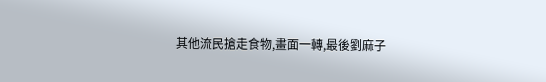其他流民搶走食物,畫面一轉,最後劉麻子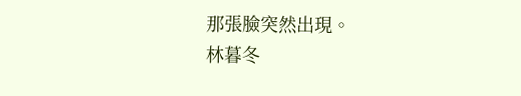那張臉突然出現。
林暮冬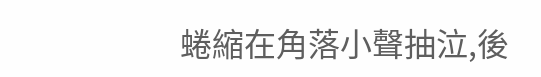蜷縮在角落小聲抽泣,後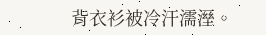背衣衫被冷汗濡溼。